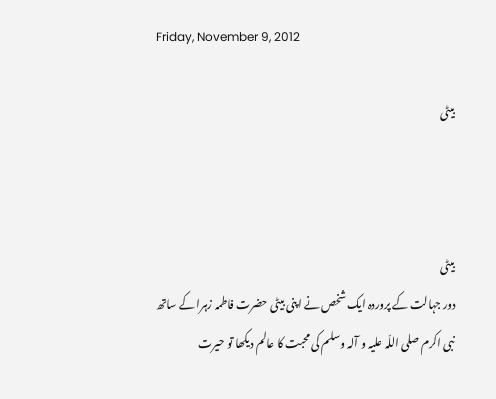Friday, November 9, 2012

بیٹی



بیٹی
دور جہالت کے پروردہ ایک شخص نے اپنی بیٹی حضرت فاطمہ زہرا کے ساتھ نبی اکرم صلی اللّہ علیہ و آلہ وسلم کی محبت کا عالم دیکھا تو حیرت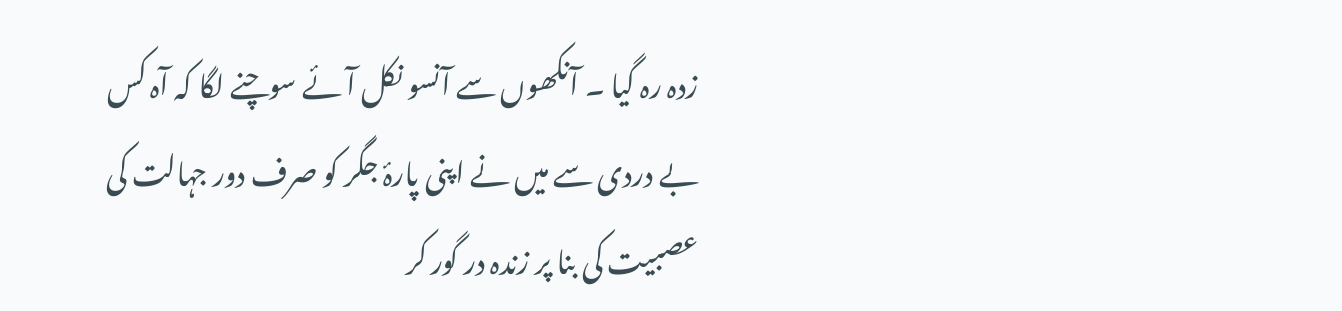زدہ رہ گيا ۔ آنکھوں سے آنسو نکل آئے سوچنے لگا کہ آہ کس بے دردی سے میں نے اپنی پارۂ جگر کو صرف دور جہالت کی عصبیت کی بنا پر زندہ در گور کر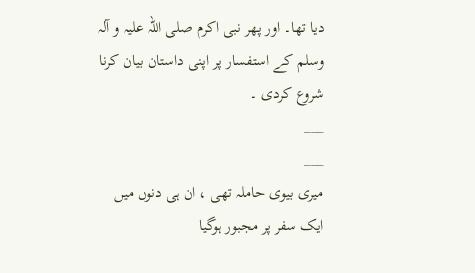دیا تھا۔ اور پھر نبی اکرم صلی اللّہ علیہ و آلہ وسلم کے استفسار پر اپنی داستان بیان کرنا شروع کردی ۔
___
___
میری بیوی حاملہ تھی ، ان ہی دنوں میں ایک سفر پر مجبور ہوگیا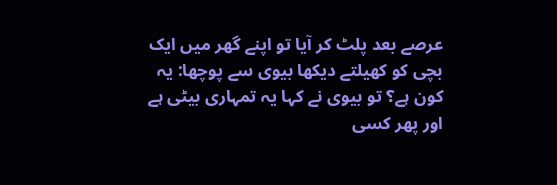عرصے بعد پلٹ کر آیا تو اپنے گھر میں ایک بچی کو کھیلتے دیکھا بیوی سے پوچھا: یہ کون ہے؟ تو بیوی نے کہا یہ تمہاری بیٹی ہے اور پھر کسی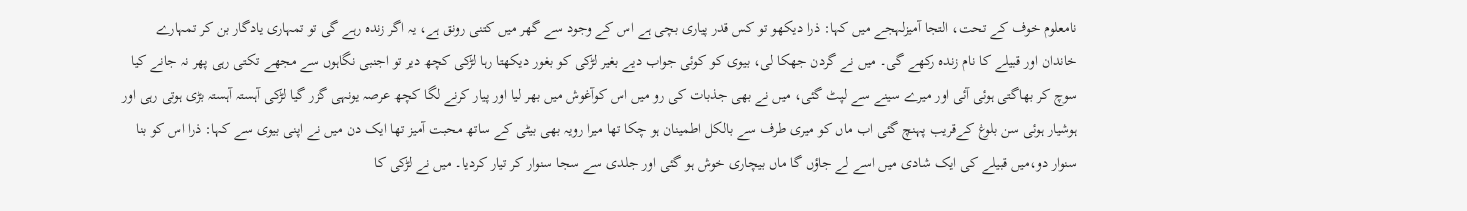نامعلوم خوف کے تحت، التجا آمیزلہجے میں کہا: ذرا دیکھو تو کس قدر پیاری بچی ہے اس کے وجود سے گھر میں کتنی رونق ہے، یہ اگر زندہ رہے گی تو تمہاری یادگار بن کر تمہارے خاندان اور قبیلے کا نام زندہ رکھے گی۔ میں نے گردن جھکا لی، بیوی کو کوئی جواب دیے بغیر لڑکی کو بغور دیکھتا رہا لڑکی کچھ دیر تو اجنبی نگاہوں سے مجھے تکتی رہی پھر نہ جانے کیا سوچ کر بھاگتی ہوئی آئی اور میرے سینے سے لپٹ گئی، میں نے بھی جذبات کی رو میں اس کوآغوش میں بھر لیا اور پیار کرنے لگا کچھ عرصہ یونہی گزر گیا لڑکی آہستہ آہستہ بڑی ہوتی رہی اور ہوشیار ہوئی سن بلوغ کےقریب پہنچ گئی اب ماں کو میری طرف سے بالکل اطمینان ہو چکا تھا میرا رویہ بھی بیٹی کے ساتھ محبت آمیز تھا ایک دن میں نے اپنی بیوی سے کہا: ذرا اس کو بنا سنوار دو،میں قبیلے کی ایک شادی میں اسے لے جاؤں گا ماں بیچاری خوش ہو گئی اور جلدی سے سجا سنوار کر تیار کردیا۔ میں نے لڑکی کا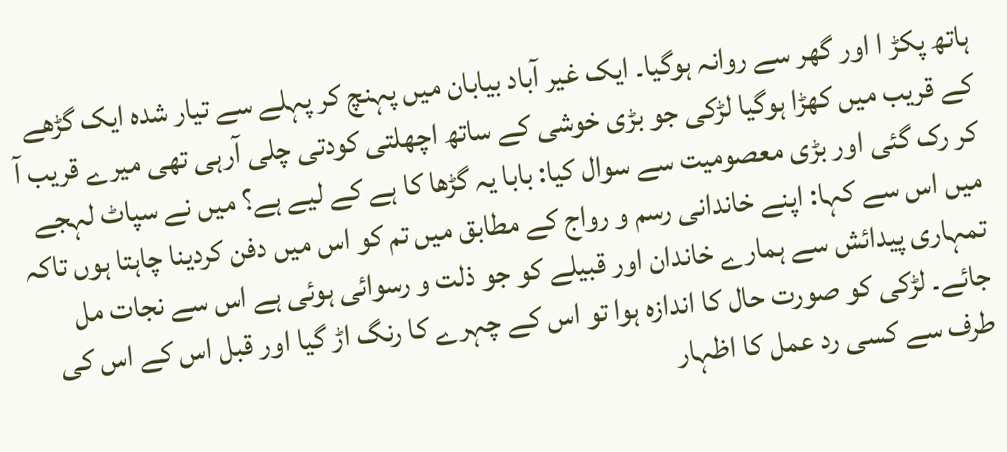ہاتھ پکڑ ا اور گھر سے روانہ ہوگيا۔ ایک غیر آباد بیابان میں پہنچ کر پہلے سے تیار شدہ ایک گڑھے کے قریب میں کھڑا ہوگیا لڑکی جو بڑی خوشی کے ساتھ اچھلتی کودتی چلی آرہی تھی میرے قریب آ کر رک گئی اور بڑی معصومیت سے سوال کیا: بابا یہ گڑھا کا ہے کے لیے ہے؟ میں نے سپاٹ لہجے میں اس سے کہا: اپنے خاندانی رسم و رواج کے مطابق میں تم کو اس میں دفن کردینا چاہتا ہوں تاکہ تمہاری پیدائش سے ہمارے خاندان اور قبیلے کو جو ذلت و رسوائی ہوئی ہے اس سے نجات مل جائے۔ لڑکی کو صورت حال کا اندازہ ہوا تو اس کے چہرے کا رنگ اڑ گيا اور قبل اس کے اس کی طرف سے کسی رد عمل کا اظہار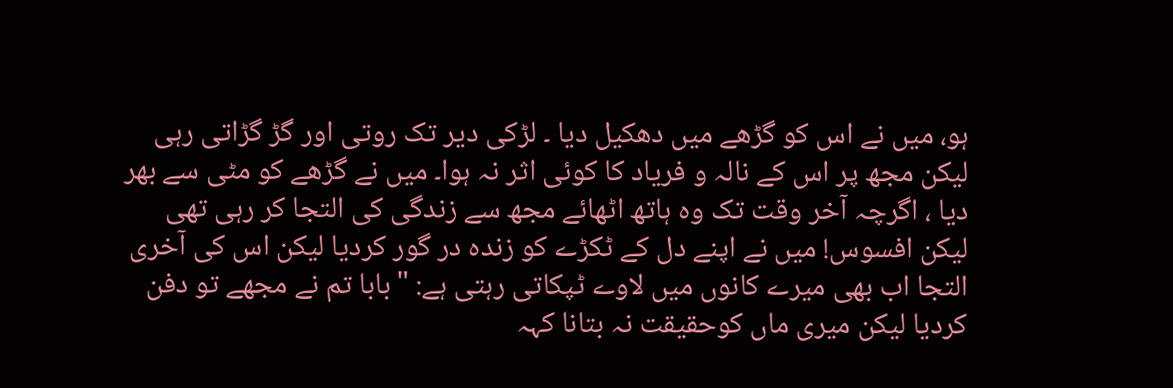ہو، میں نے اس کو گڑھے میں دھکیل دیا ۔ لڑکی دیر تک روتی اور گڑ گڑاتی رہی لیکن مجھ پر اس کے نالہ و فریاد کا کوئی اثر نہ ہوا۔ میں نے گڑھے کو مٹی سے بھر دیا ، اگرچہ آخر وقت تک وہ ہاتھ اٹھائے مجھ سے زندگی کی التجا کر رہی تھی لیکن افسوس! میں نے اپنے دل کے ٹکڑے کو زندہ در گور کردیا لیکن اس کی آخری التجا اب بھی میرے کانوں میں لاوے ٹپکاتی رہتی ہے: " بابا تم نے مجھے تو دفن کردیا لیکن میری ماں کوحقیقت نہ بتانا کہہ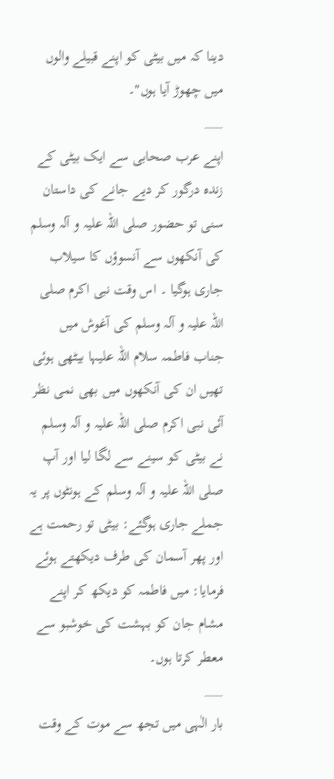دینا کہ میں بیٹی کو اپنے قبیلے والوں میں چھوڑ آیا ہوں"۔
___
اپنے عرب صحابی سے ایک بیٹی کے زندہ درگور کر دیے جانے کی داستان سنی تو حضور صلی اللّہ علیہ و آلہ وسلم کی آنکھوں سے آنسوؤں کا سیلاب جاری ہوگیا ۔ اس وقت نبی اکرم صلی اللّہ علیہ و آلہ وسلم کی آغوش میں جناب فاطمہ سلام اللّہ علیہا بیٹھی ہوئی تھیں ان کی آنکھوں میں بھی نمی نظر آئی نبی اکرم صلی اللّہ علیہ و آلہ وسلم نے بیٹی کو سینے سے لگا لیا اور آپ صلی اللّہ علیہ و آلہ وسلم کے ہونٹوں پر یہ جملے جاری ہوگئے: بیٹی تو رحمت ہے اور پھر آسمان کی طرف دیکھتے ہوئے فرمایا: میں فاطمہ کو دیکھ کر اپنے مشام جان کو بہشت کی خوشبو سے معطر کرتا ہوں۔
___
بار الٰہی میں تجھ سے موت کے وقت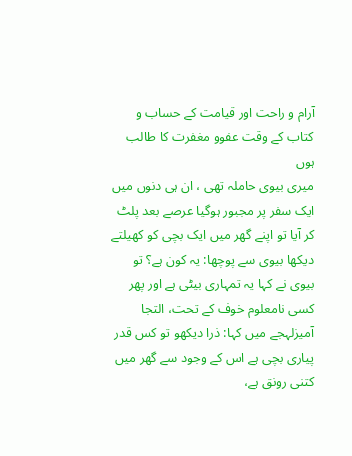آرام و راحت اور قیامت کے حساب و کتاب کے وقت عفوو مغفرت کا طالب ہوں
میری بیوی حاملہ تھی ، ان ہی دنوں میں ایک سفر پر مجبور ہوگیا عرصے بعد پلٹ کر آیا تو اپنے گھر میں ایک بچی کو کھیلتے دیکھا بیوی سے پوچھا: یہ کون ہے؟ تو بیوی نے کہا یہ تمہاری بیٹی ہے اور پھر کسی نامعلوم خوف کے تحت، التجا آمیزلہجے میں کہا: ذرا دیکھو تو کس قدر پیاری بچی ہے اس کے وجود سے گھر میں کتنی رونق ہے،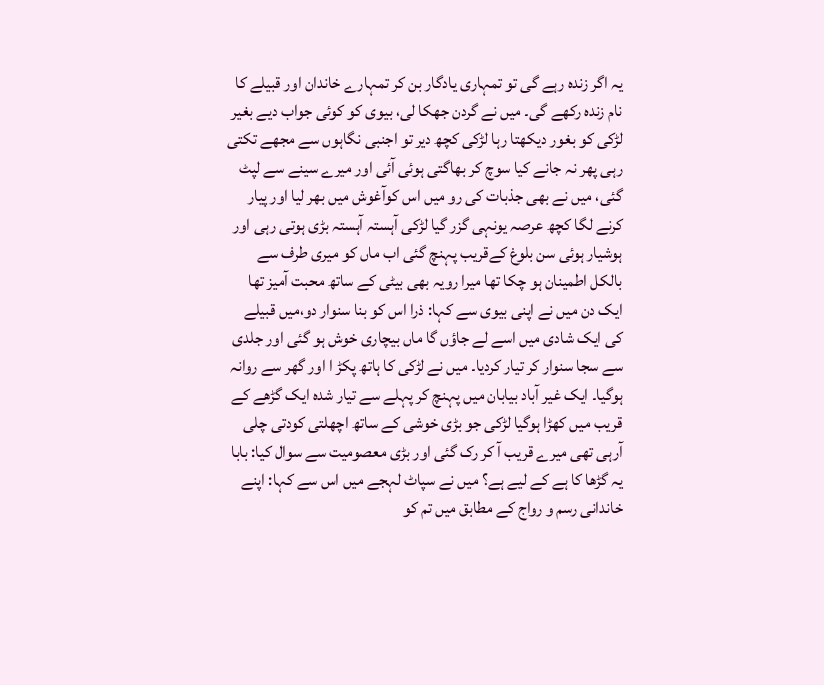یہ اگر زندہ رہے گی تو تمہاری یادگار بن کر تمہارے خاندان اور قبیلے کا نام زندہ رکھے گی۔ میں نے گردن جھکا لی، بیوی کو کوئی جواب دیے بغیر لڑکی کو بغور دیکھتا رہا لڑکی کچھ دیر تو اجنبی نگاہوں سے مجھے تکتی رہی پھر نہ جانے کیا سوچ کر بھاگتی ہوئی آئی اور میرے سینے سے لپٹ گئی، میں نے بھی جذبات کی رو میں اس کوآغوش میں بھر لیا اور پیار کرنے لگا کچھ عرصہ یونہی گزر گیا لڑکی آہستہ آہستہ بڑی ہوتی رہی اور ہوشیار ہوئی سن بلوغ کےقریب پہنچ گئی اب ماں کو میری طرف سے بالکل اطمینان ہو چکا تھا میرا رویہ بھی بیٹی کے ساتھ محبت آمیز تھا ایک دن میں نے اپنی بیوی سے کہا: ذرا اس کو بنا سنوار دو،میں قبیلے کی ایک شادی میں اسے لے جاؤں گا ماں بیچاری خوش ہو گئی اور جلدی سے سجا سنوار کر تیار کردیا۔ میں نے لڑکی کا ہاتھ پکڑ ا اور گھر سے روانہ ہوگيا۔ ایک غیر آباد بیابان میں پہنچ کر پہلے سے تیار شدہ ایک گڑھے کے قریب میں کھڑا ہوگیا لڑکی جو بڑی خوشی کے ساتھ اچھلتی کودتی چلی آرہی تھی میرے قریب آ کر رک گئی اور بڑی معصومیت سے سوال کیا: بابا یہ گڑھا کا ہے کے لیے ہے؟ میں نے سپاٹ لہجے میں اس سے کہا: اپنے خاندانی رسم و رواج کے مطابق میں تم کو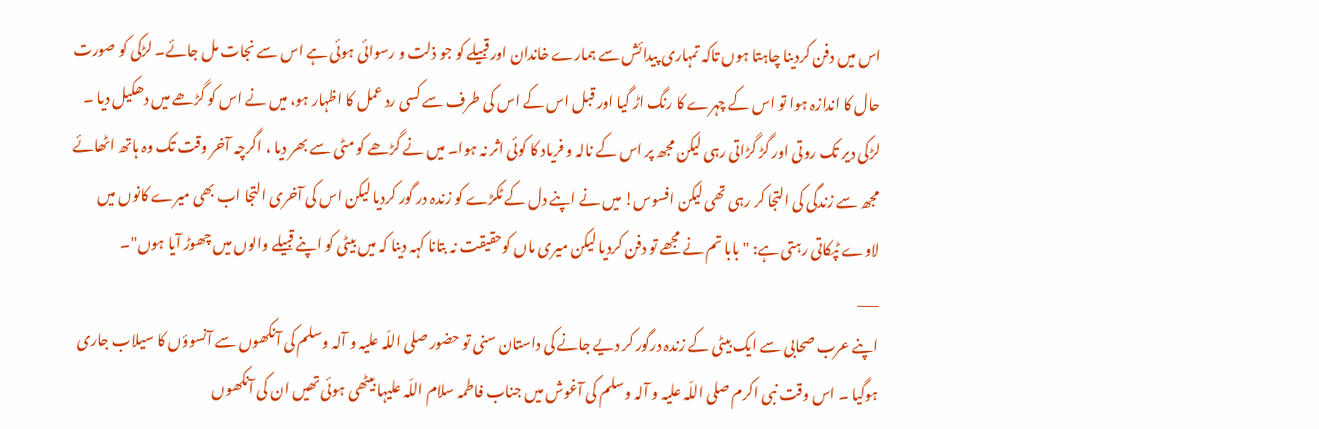اس میں دفن کردینا چاہتا ہوں تاکہ تمہاری پیدائش سے ہمارے خاندان اور قبیلے کو جو ذلت و رسوائی ہوئی ہے اس سے نجات مل جائے۔ لڑکی کو صورت حال کا اندازہ ہوا تو اس کے چہرے کا رنگ اڑ گيا اور قبل اس کے اس کی طرف سے کسی رد عمل کا اظہار ہو، میں نے اس کو گڑھے میں دھکیل دیا ۔ لڑکی دیر تک روتی اور گڑ گڑاتی رہی لیکن مجھ پر اس کے نالہ و فریاد کا کوئی اثر نہ ہوا۔ میں نے گڑھے کو مٹی سے بھر دیا ، اگرچہ آخر وقت تک وہ ہاتھ اٹھائے مجھ سے زندگی کی التجا کر رہی تھی لیکن افسوس! میں نے اپنے دل کے ٹکڑے کو زندہ در گور کردیا لیکن اس کی آخری التجا اب بھی میرے کانوں میں لاوے ٹپکاتی رہتی ہے: " بابا تم نے مجھے تو دفن کردیا لیکن میری ماں کوحقیقت نہ بتانا کہہ دینا کہ میں بیٹی کو اپنے قبیلے والوں میں چھوڑ آیا ہوں"۔
___
اپنے عرب صحابی سے ایک بیٹی کے زندہ درگور کر دیے جانے کی داستان سنی تو حضور صلی اللّہ علیہ و آلہ وسلم کی آنکھوں سے آنسوؤں کا سیلاب جاری ہوگیا ۔ اس وقت نبی اکرم صلی اللّہ علیہ و آلہ وسلم کی آغوش میں جناب فاطمہ سلام اللّہ علیہا بیٹھی ہوئی تھیں ان کی آنکھوں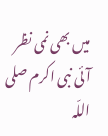میں بھی نمی نظر آئی نبی اکرم صلی اللّہ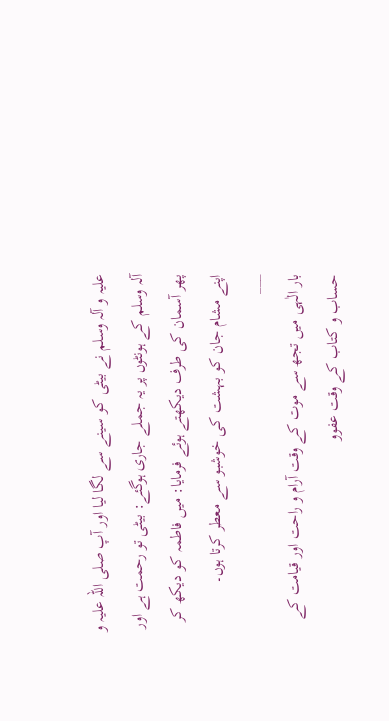علیہ و آلہ وسلم نے بیٹی کو سینے سے لگا لیا اور آپ صلی اللّہ علیہ و آلہ وسلم کے ہونٹوں پر یہ جملے جاری ہوگئے: بیٹی تو رحمت ہے اور پھر آسمان کی طرف دیکھتے ہوئے فرمایا: میں فاطمہ کو دیکھ کر اپنے مشام جان کو بہشت کی خوشبو سے معطر کرتا ہوں۔
___
بار الٰہی میں تجھ سے موت کے وقت آرام و راحت اور قیامت کے حساب و کتاب کے وقت عفوو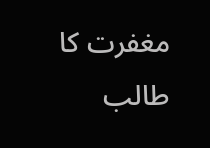مغفرت کا طالب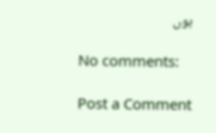ہوں

No comments:

Post a Comment